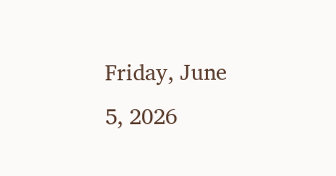Friday, June 5, 2026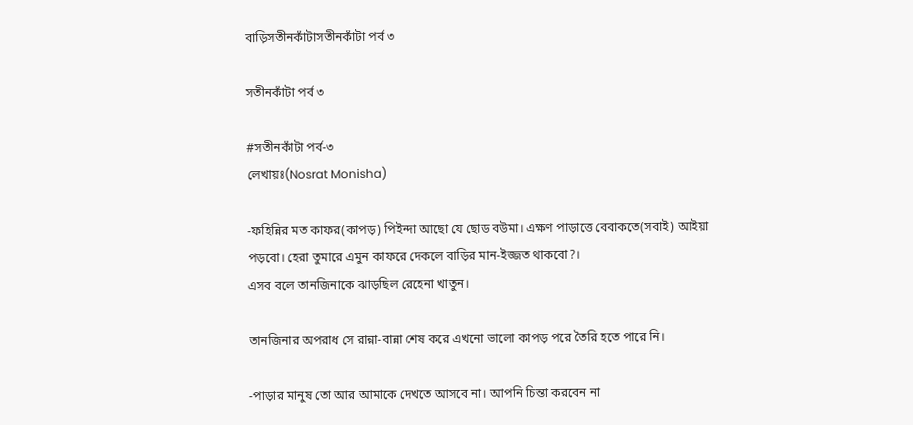বাড়িসতীনকাঁটাসতীনকাঁটা পর্ব ৩

সতীনকাঁটা পর্ব ৩

#সতীনকাঁটা পর্ব-৩
লেখায়ঃ(Nosrat Monisha)

-ফহিন্নির মত কাফর(কাপড়) পিইন্দা আছো যে ছোড বউমা। এক্ষণ পাড়াত্তে বেবাকতে(সবাই) আইয়া পড়বো। হেরা তুমারে এমুন কাফরে দেকলে বাড়ির মান-ইজ্জত থাকবো?।
এসব বলে তানজিনাকে ঝাড়ছিল রেহেনা খাতুন।

তানজিনার অপরাধ সে রান্না-বান্না শেষ করে এখনো ভালো কাপড় পরে তৈরি হতে পারে নি।

-পাড়ার মানুষ তো আর আমাকে দেখতে আসবে না। আপনি চিন্তা করবেন না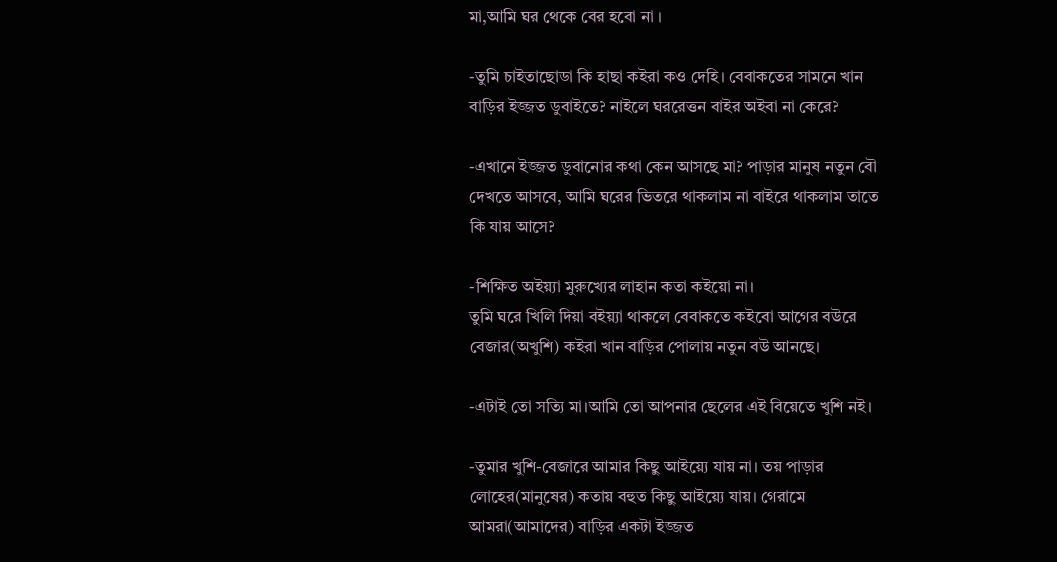মা,আমি ঘর থেকে বের হবো না ।

-তুমি চাইতাছোডা কি হাছা কইরা কও দেহি। বেবাকতের সামনে খান বাড়ির ইজ্জত ডুবাইতে? নাইলে ঘররেত্তন বাইর অইবা না কেরে?

-এখানে ইজ্জত ডুবানোর কথা কেন আসছে মা? পাড়ার মানুষ নতুন বৌ দেখতে আসবে, আমি ঘরের ভিতরে থাকলাম না বাইরে থাকলাম তাতে কি যায় আসে?

-শিক্ষিত অইয়্যা মুরুখ্যের লাহান কতা কইয়ো না।
তুমি ঘরে খিলি দিয়া বইয়্যা থাকলে বেবাকতে কইবো আগের বউরে বেজার(অখুশি) কইরা খান বাড়ির পোলায় নতুন বউ আনছে।

-এটাই তো সত্যি মা।আমি তো আপনার ছেলের এই বিয়েতে খুশি নই।

-তুমার খুশি-বেজারে আমার কিছু আইয়্যে যায় না। তয় পাড়ার লোহের(মানুষের) কতায় বহুত কিছু আইয়্যে যায়। গেরামে আমরা(আমাদের) বাড়ির একটা ইজ্জত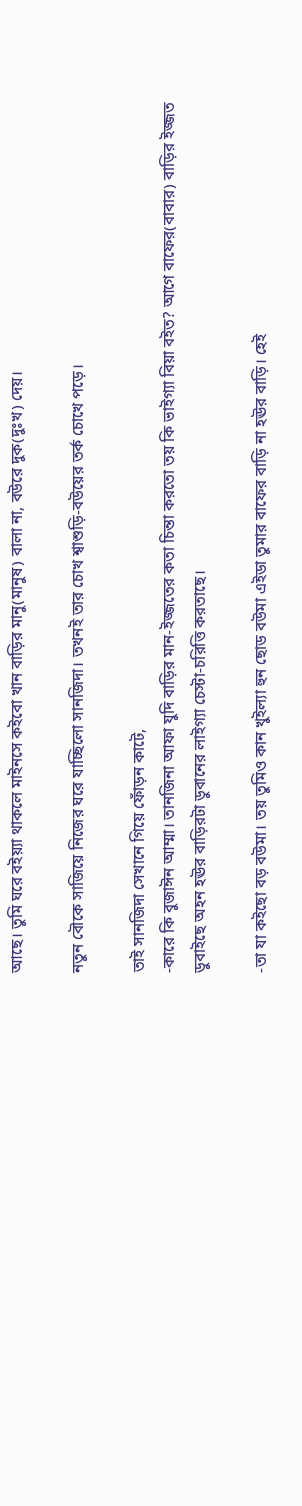আছে। তুমি ঘরে বইয়্যা থাকলে মাইনসে কইবো খান বাড়ির মানু(মানুষ) বালা না, বউরে দুক(দুঃখ) দেয়।

নতুন বৌকে সাজিয়ে নিজের ঘরে যাচ্ছিলো সানজিদা। তখনই তার চোখ শ্বাশুড়ি-বউয়ের তর্ক চোখে পড়ে।

তাই সানজিদা সেখানে গিয়ে ফোঁড়ন কাটে,
-কারে কি বুজাঈন আম্মা। তানজিনা আফা যুদি বাড়ির মান-ইজ্জতের কতা চিন্তা করতো তয় কি ভাইগ্যা বিয়া বইত? আগে বাফের(বাবার) বাড়ির ইজ্জত ডুবাইছে অহন হঊর বাড়িরটা ডুবানের লাইগ্যা চেস্টা-চরিত্তি করতাছে।

-তা যা কইছো বড় বউমা। তয় তুমিও কান খুইল্যা হুন ছোড বউমা এইডা তুমার বাফের বাড়ি না হঊর বাড়ি। হেই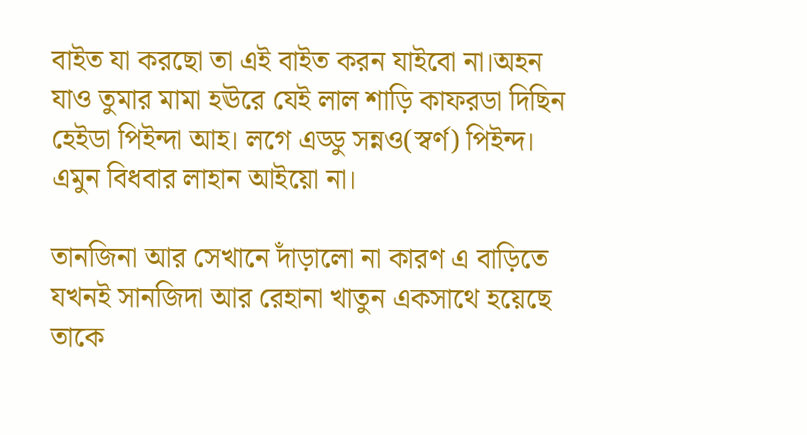বাইত যা করছো তা এই বাইত করন যাইবো না।অহন যাও তুমার মামা হঊরে যেই লাল শাড়ি কাফরডা দিছিন হেইডা পিইন্দা আহ। লগে এড্ডু সন্নও(স্বর্ণ) পিইন্দ। এমুন বিধবার লাহান আইয়ো না।

তানজিনা আর সেখানে দাঁড়ালো না কারণ এ বাড়িতে যখনই সানজিদা আর রেহানা খাতুন একসাথে হয়েছে তাকে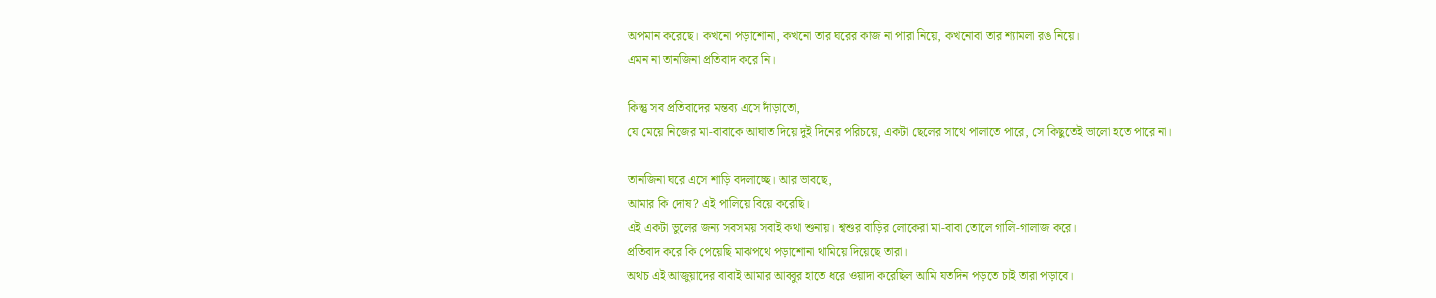অপমান করেছে। কখনো পড়াশোনা, কখনো তার ঘরের কাজ না পারা নিয়ে, কখনোবা তার শ্যামলা রঙ নিয়ে।
এমন না তানজিনা প্রতিবাদ করে নি।

কিন্তু সব প্রতিবাদের মন্তব্য এসে দাঁড়াতো,
যে মেয়ে নিজের মা-বাবাকে আঘাত দিয়ে দুই দিনের পরিচয়ে, একটা ছেলের সাথে পালাতে পারে, সে কিছুতেই ভালো হতে পারে না।

তানজিনা ঘরে এসে শাড়ি বদলাচ্ছে। আর ভাবছে,
আমার কি দোষ? এই পালিয়ে বিয়ে করেছি।
এই একটা ভুলের জন্য সবসময় সবাই কথা শুনায়। শ্বশুর বাড়ির লোকেরা মা-বাবা তোলে গালি-গালাজ করে।
প্রতিবাদ করে কি পেয়েছি মাঝপথে পড়াশোনা থামিয়ে দিয়েছে তারা।
অথচ এই আজুয়াদের বাবাই আমার আব্বুর হাতে ধরে ওয়াদা করেছিল আমি যতদিন পড়তে চাই তারা পড়াবে।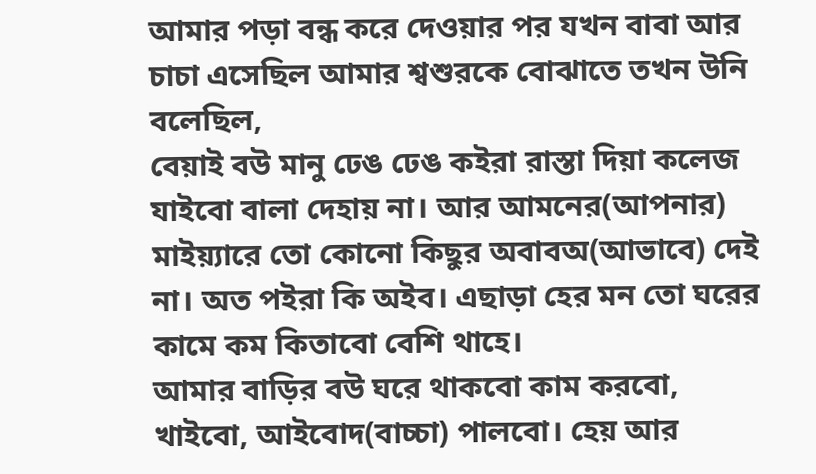আমার পড়া বন্ধ করে দেওয়ার পর যখন বাবা আর চাচা এসেছিল আমার শ্বশুরকে বোঝাতে তখন উনি বলেছিল,
বেয়াই বউ মানু ঢেঙ ঢেঙ কইরা রাস্তা দিয়া কলেজ যাইবো বালা দেহায় না। আর আমনের(আপনার) মাইয়্যারে তো কোনো কিছুর অবাবঅ(আভাবে) দেই না। অত পইরা কি অইব। এছাড়া হের মন তো ঘরের কামে কম কিতাবো বেশি থাহে।
আমার বাড়ির বউ ঘরে থাকবো কাম করবো, খাইবো, আইবোদ(বাচ্চা) পালবো। হেয় আর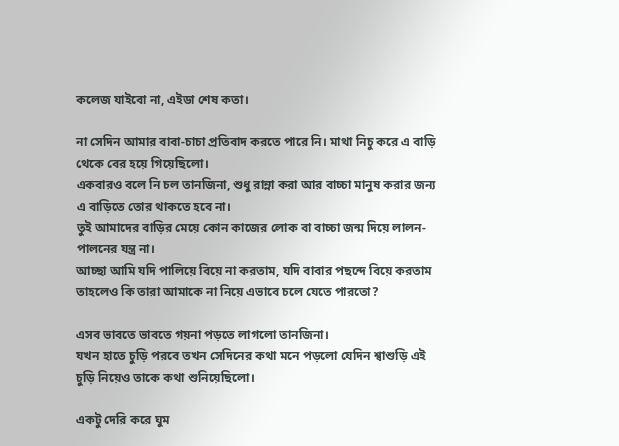কলেজ যাইবো না, এইডা শেষ কতা।

না সেদিন আমার বাবা-চাচা প্রতিবাদ করতে পারে নি। মাথা নিচু করে এ বাড়ি থেকে বের হয়ে গিয়েছিলো।
একবারও বলে নি চল তানজিনা, শুধু রান্না করা আর বাচ্চা মানুষ করার জন্য এ বাড়িতে তোর থাকতে হবে না।
তুই আমাদের বাড়ির মেয়ে কোন কাজের লোক বা বাচ্চা জন্ম দিয়ে লালন-পালনের যন্ত্র না।
আচ্ছা আমি যদি পালিয়ে বিয়ে না করতাম, যদি বাবার পছন্দে বিয়ে করতাম তাহলেও কি তারা আমাকে না নিয়ে এভাবে চলে যেতে পারতো?

এসব ভাবতে ভাবতে গয়না পড়তে লাগলো তানজিনা।
যখন হাতে চুড়ি পরবে তখন সেদিনের কথা মনে পড়লো যেদিন শ্বাশুড়ি এই চুড়ি নিয়েও তাকে কথা শুনিয়েছিলো।

একটু দেরি করে ঘুম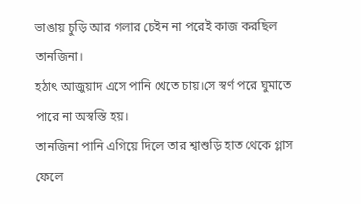ভাঙায় চুড়ি আর গলার চেইন না পরেই কাজ করছিল তানজিনা।
হঠাৎ আজুয়াদ এসে পানি খেতে চায়।সে স্বর্ণ পরে ঘুমাতে পারে না অস্বস্তি হয়।
তানজিনা পানি এগিয়ে দিলে তার শ্বাশুড়ি হাত থেকে গ্লাস ফেলে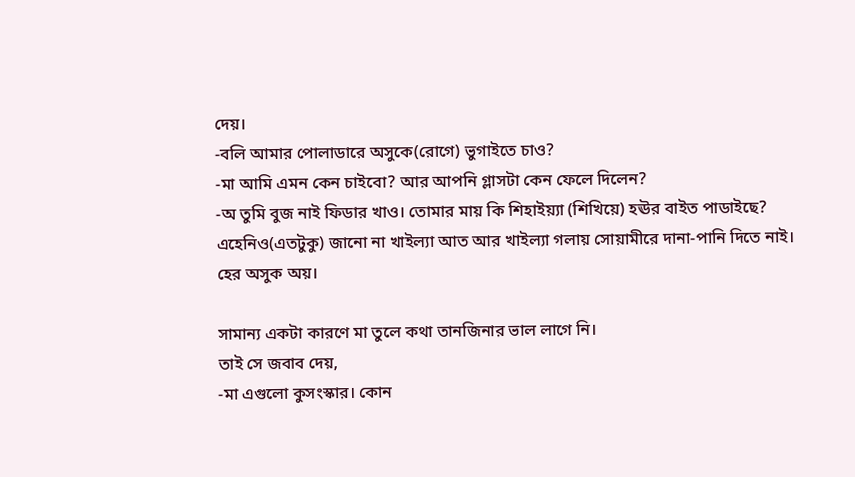দেয়।
-বলি আমার পোলাডারে অসুকে(রোগে) ভুগাইতে চাও?
-মা আমি এমন কেন চাইবো? আর আপনি গ্লাসটা কেন ফেলে দিলেন?
-অ তুমি বুজ নাই ফিডার খাও। তোমার মায় কি শিহাইয়্যা (শিখিয়ে) হঊর বাইত পাডাইছে? এহেনিও(এতটুকু) জানো না খাইল্যা আত আর খাইল্যা গলায় সোয়ামীরে দানা-পানি দিতে নাই। হের অসুক অয়।

সামান্য একটা কারণে মা তুলে কথা তানজিনার ভাল লাগে নি।
তাই সে জবাব দেয়,
-মা এগুলো কুসংস্কার। কোন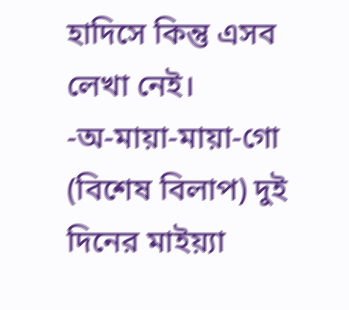হাদিসে কিন্তু এসব লেখা নেই।
-অ-মায়া-মায়া-গো (বিশেষ বিলাপ) দুই দিনের মাইয়্যা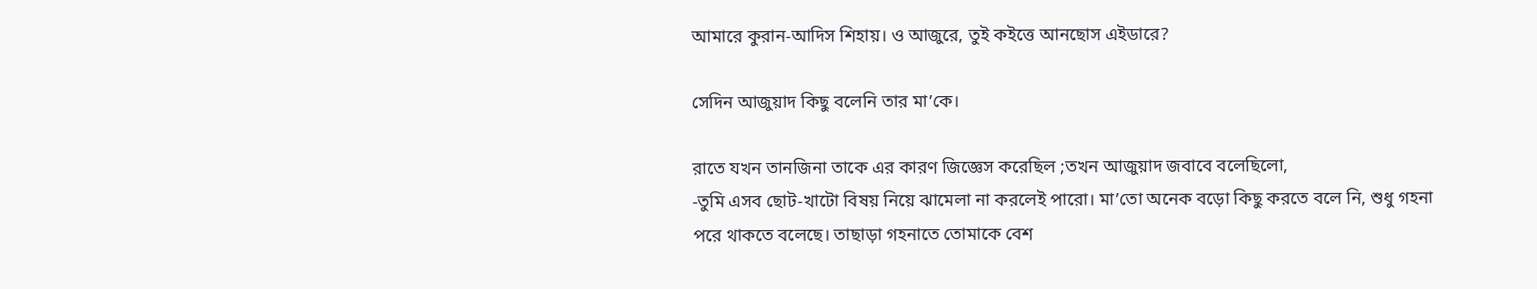আমারে কুরান-আদিস শিহায়। ও আজুরে, তুই কইত্তে আনছোস এইডারে?

সেদিন আজুয়াদ কিছু বলেনি তার মা’কে।

রাতে যখন তানজিনা তাকে এর কারণ জিজ্ঞেস করেছিল ;তখন আজুয়াদ জবাবে বলেছিলো,
-তুমি এসব ছোট-খাটো বিষয় নিয়ে ঝামেলা না করলেই পারো। মা’তো অনেক বড়ো কিছু করতে বলে নি, শুধু গহনা পরে থাকতে বলেছে। তাছাড়া গহনাতে তোমাকে বেশ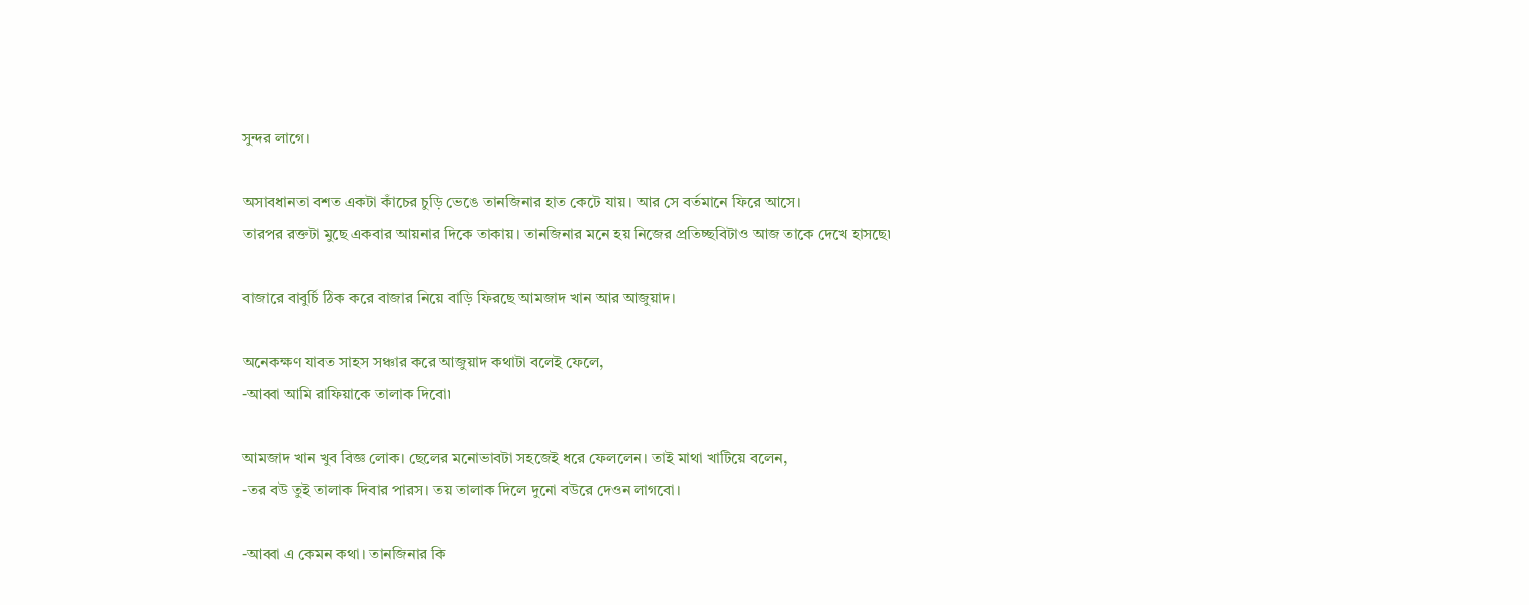সুন্দর লাগে।

অসাবধানতা বশত একটা কাঁচের চুড়ি ভেঙে তানজিনার হাত কেটে যায়। আর সে বর্তমানে ফিরে আসে।
তারপর রক্তটা মুছে একবার আয়নার দিকে তাকায়। তানজিনার মনে হয় নিজের প্রতিচ্ছবিটাও আজ তাকে দেখে হাসছে৷

বাজারে বাবুর্চি ঠিক করে বাজার নিয়ে বাড়ি ফিরছে আমজাদ খান আর আজুয়াদ।

অনেকক্ষণ যাবত সাহস সঞ্চার করে আজুয়াদ কথাটা বলেই ফেলে,
-আব্বা আমি রাফিয়াকে তালাক দিবো৷

আমজাদ খান খুব বিজ্ঞ লোক। ছেলের মনোভাবটা সহজেই ধরে ফেললেন। তাই মাথা খাটিয়ে বলেন,
-তর বউ তুই তালাক দিবার পারস। তয় তালাক দিলে দুনো বউরে দেওন লাগবো।

-আব্বা এ কেমন কথা। তানজিনার কি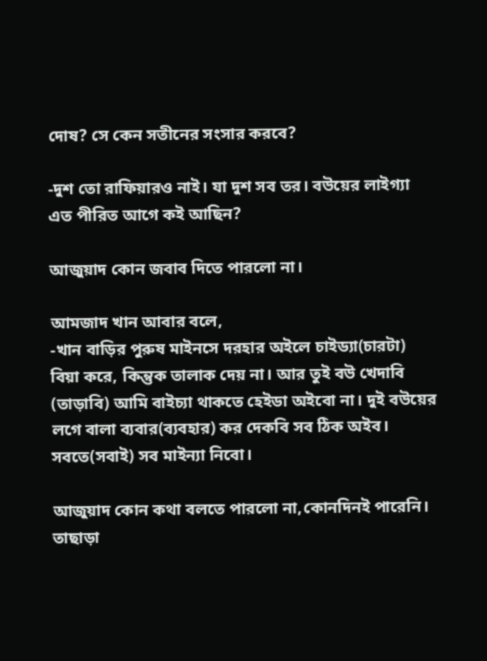দোষ? সে কেন সতীনের সংসার করবে?

-দুশ তো রাফিয়ারও নাই। যা দুশ সব তর। বউয়ের লাইগ্যা এত পীরিত আগে কই আছিন?

আজুয়াদ কোন জবাব দিতে পারলো না।

আমজাদ খান আবার বলে,
-খান বাড়ির পুরুষ মাইনসে দরহার অইলে চাইড্যা(চারটা) বিয়া করে, কিন্তুক তালাক দেয় না। আর তুই বউ খেদাবি (তাড়াবি) আমি বাইচ্যা থাকতে হেইডা অইবো না। দুই বউয়ের লগে বালা ব্যবার(ব্যবহার) কর দেকবি সব ঠিক অইব। সবতে(সবাই) সব মাইন্যা নিবো।

আজুয়াদ কোন কথা বলতে পারলো না,কোনদিনই পারেনি।
তাছাড়া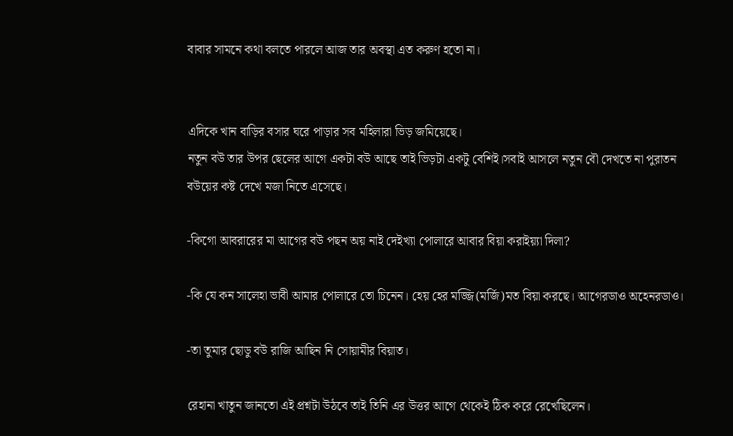বাবার সামনে কথা বলতে পারলে আজ তার অবস্থা এত করুণ হতো না।


এদিকে খান বাড়ির বসার ঘরে পাড়ার সব মহিলারা ভিড় জমিয়েছে।
নতুন বউ তার উপর ছেলের আগে একটা বউ আছে তাই ভিড়টা একটু বেশিই।সবাই আসলে নতুন বৌ দেখতে না পুরাতন বউয়ের কষ্ট দেখে মজা নিতে এসেছে।

-কিগো আবরারের মা আগের বউ পছন অয় নাই দেইখ্যা পোলারে আবার বিয়া করাইয়্যা দিলা?

-কি যে কন সালেহা ভাবী আমার পোলারে তো চিনেন। হেয় হের মজ্জি(মর্জি)মত বিয়া করছে। আগেরডাও অহেনরডাও।

-তা তুমার ছোডু বউ রাজি আছিন নি সোয়ামীর বিয়াত।

রেহানা খাতুন জানতো এই প্রশ্নটা উঠবে তাই তিনি এর উত্তর আগে থেকেই ঠিক করে রেখেছিলেন।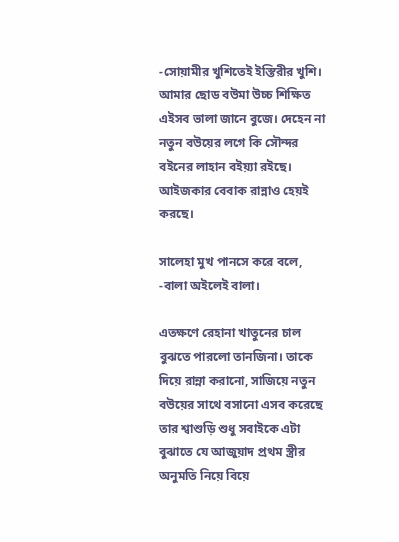-সোয়ামীর খুশিতেই ইস্তিরীর খুশি। আমার ছোড বউমা উচ্চ শিক্ষিত এইসব ভালা জানে বুজে। দেহেন না নতুন বউয়ের লগে কি সৌন্দর বইনের লাহান বইয়্যা রইছে। আইজকার বেবাক রান্নাও হেয়ই করছে।

সালেহা মুখ পানসে করে বলে,
-বালা অইলেই বালা।

এতক্ষণে রেহানা খাতুনের চাল বুঝতে পারলো তানজিনা। তাকে দিয়ে রান্না করানো, সাজিয়ে নতুন বউয়ের সাথে বসানো এসব করেছে তার শ্বাশুড়ি শুধু সবাইকে এটা বুঝাতে যে আজুয়াদ প্রথম স্ত্রীর অনুমতি নিয়ে বিয়ে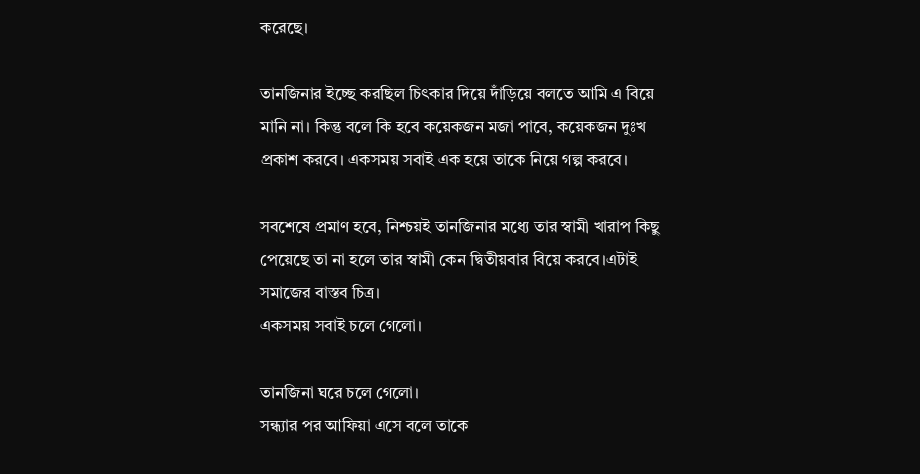করেছে।

তানজিনার ইচ্ছে করছিল চিৎকার দিয়ে দাঁড়িয়ে বলতে আমি এ বিয়ে মানি না। কিন্তু বলে কি হবে কয়েকজন মজা পাবে, কয়েকজন দুঃখ প্রকাশ করবে। একসময় সবাই এক হয়ে তাকে নিয়ে গল্প করবে।

সবশেষে প্রমাণ হবে, নিশ্চয়ই তানজিনার মধ্যে তার স্বামী খারাপ কিছু পেয়েছে তা না হলে তার স্বামী কেন দ্বিতীয়বার বিয়ে করবে।এটাই সমাজের বাস্তব চিত্র।
একসময় সবাই চলে গেলো।

তানজিনা ঘরে চলে গেলো।
সন্ধ্যার পর আফিয়া এসে বলে তাকে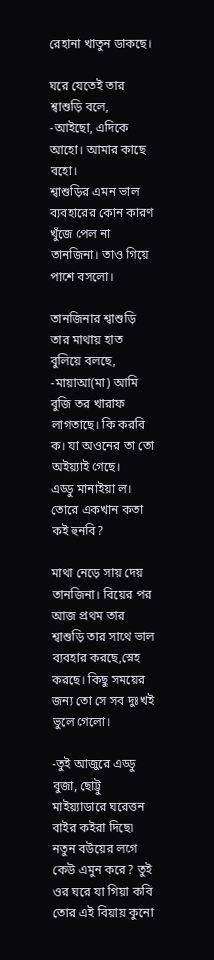রেহানা খাতুন ডাকছে।

ঘরে যেতেই তার শ্বাশুড়ি বলে,
-আইছো, এদিকে আহো। আমার কাছে বহো।
শ্বাশুড়ির এমন ভাল ব্যবহারের কোন কারণ খুঁজে পেল না তানজিনা। তাও গিয়ে পাশে বসলো।

তানজিনার শ্বাশুড়ি তার মাথায় হাত বুলিয়ে বলছে,
-মায়াআ(মা) আমি বুজি তর খারাফ লাগতাছে। কি করবি ক। যা অওনের তা তো অইয়্যাই গেছে।
এড্ডু মানাইয়া ল। তোরে একখান কতা কই হুনবি?

মাথা নেড়ে সায় দেয় তানজিনা। বিয়ের পর আজ প্রথম তার শ্বাশুড়ি তার সাথে ভাল ব্যবহার করছে,স্নেহ করছে। কিছু সময়ের জন্য তো সে সব দুঃখই ভুলে গেলো।

-তুই আজুরে এড্ডু বুজা, ছোট্টু মাইয়্যাডারে ঘরেত্তন বাইর কইরা দিছে৷ নতুন বউয়ের লগে কেউ এমুন করে? তুই ওর ঘরে যা গিয়া কবি তোর এই বিয়ায় কুনো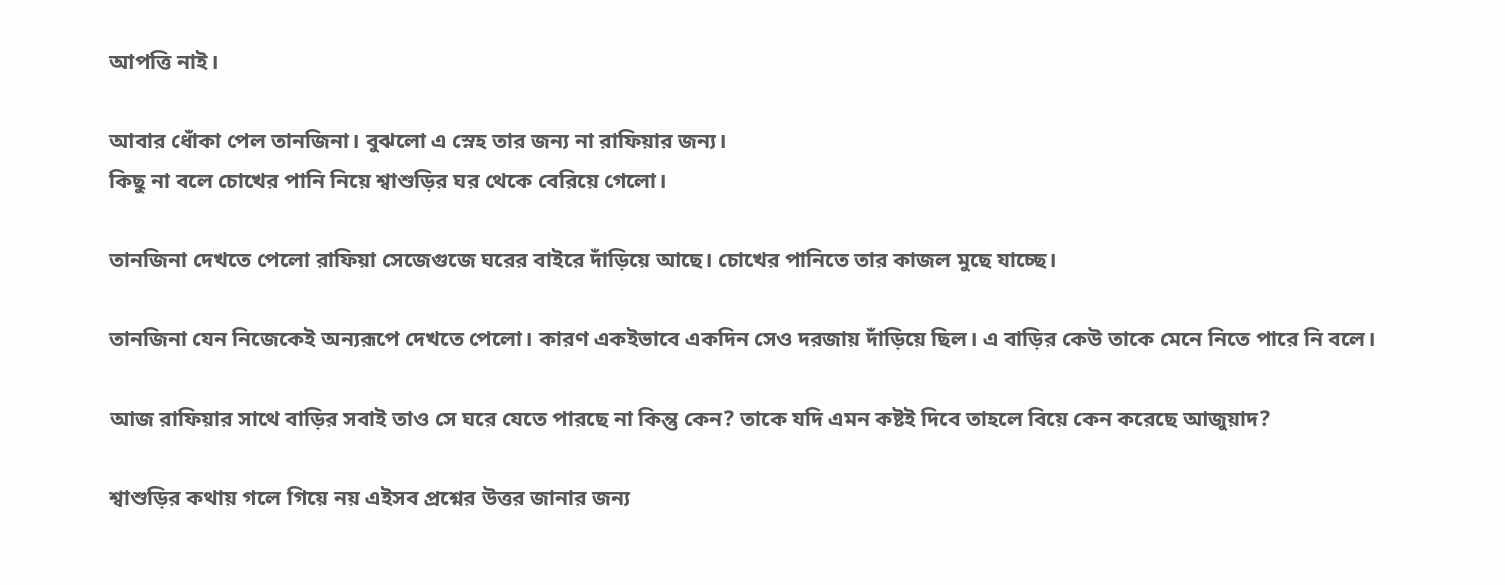আপত্তি নাই।

আবার ধোঁকা পেল তানজিনা। বুঝলো এ স্নেহ তার জন্য না রাফিয়ার জন্য।
কিছু না বলে চোখের পানি নিয়ে শ্বাশুড়ির ঘর থেকে বেরিয়ে গেলো।

তানজিনা দেখতে পেলো রাফিয়া সেজেগুজে ঘরের বাইরে দাঁড়িয়ে আছে। চোখের পানিতে তার কাজল মুছে যাচ্ছে।

তানজিনা যেন নিজেকেই অন্যরূপে দেখতে পেলো। কারণ একইভাবে একদিন সেও দরজায় দাঁড়িয়ে ছিল। এ বাড়ির কেউ তাকে মেনে নিতে পারে নি বলে।

আজ রাফিয়ার সাথে বাড়ির সবাই তাও সে ঘরে যেতে পারছে না কিন্তু কেন? তাকে যদি এমন কষ্টই দিবে তাহলে বিয়ে কেন করেছে আজুয়াদ?

শ্বাশুড়ির কথায় গলে গিয়ে নয় এইসব প্রশ্নের উত্তর জানার জন্য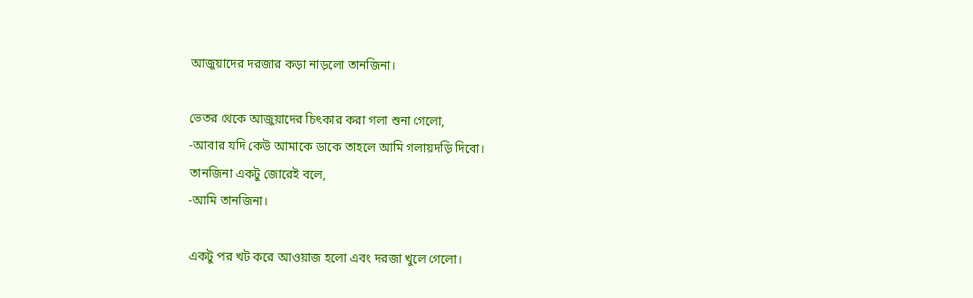আজুয়াদের দরজার কড়া নাড়লো তানজিনা।

ভেতর থেকে আজুয়াদের চিৎকার করা গলা শুনা গেলো,
-আবার যদি কেউ আমাকে ডাকে তাহলে আমি গলায়দড়ি দিবো।
তানজিনা একটু জোরেই বলে,
-আমি তানজিনা।

একটু পর খট করে আওয়াজ হলো এবং দরজা খুলে গেলো।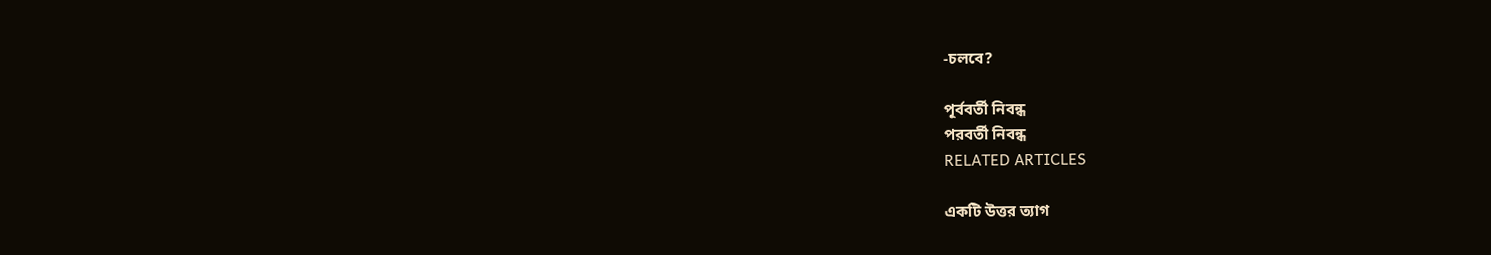-চলবে?

পূর্ববর্তী নিবন্ধ
পরবর্তী নিবন্ধ
RELATED ARTICLES

একটি উত্তর ত্যাগ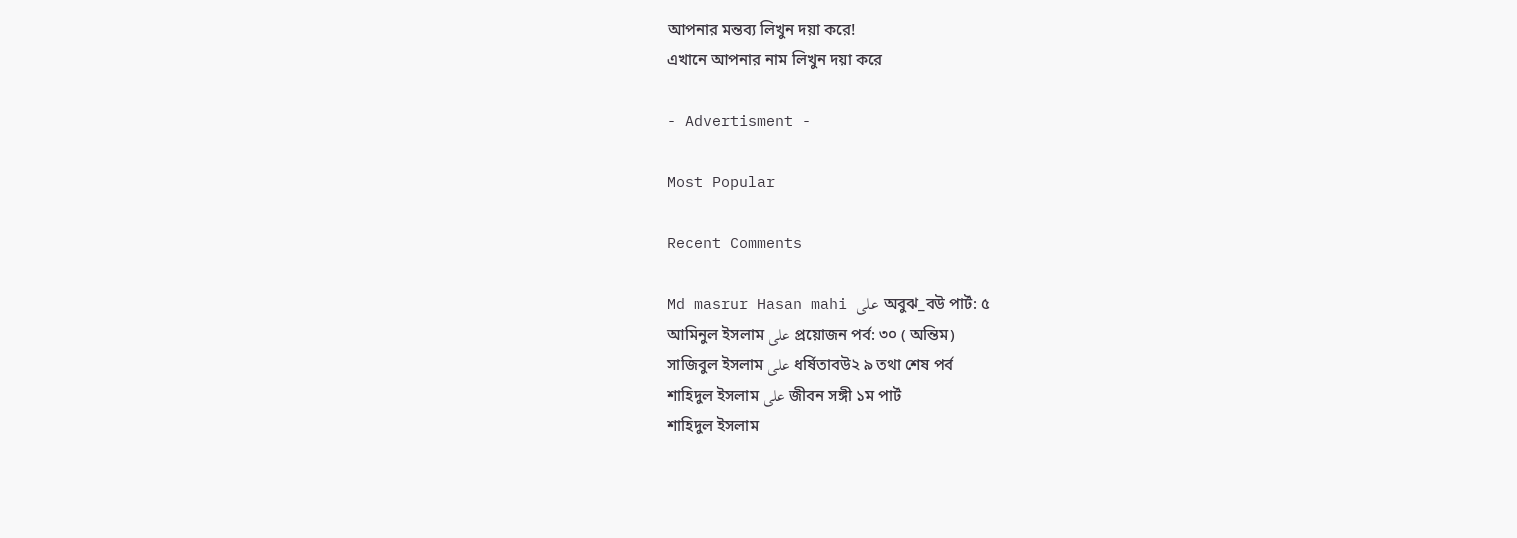আপনার মন্তব্য লিখুন দয়া করে!
এখানে আপনার নাম লিখুন দয়া করে

- Advertisment -

Most Popular

Recent Comments

Md masrur Hasan mahi على অবুঝ_বউ পার্ট: ৫
আমিনুল ইসলাম على প্রয়োজন পর্ব: ৩০ ( অন্তিম)
সাজিবুল ইসলাম على ধর্ষিতাবউ২ ৯ তথা শেষ পর্ব
শাহিদুল ইসলাম على জীবন সঙ্গী ১ম পার্ট
শাহিদুল ইসলাম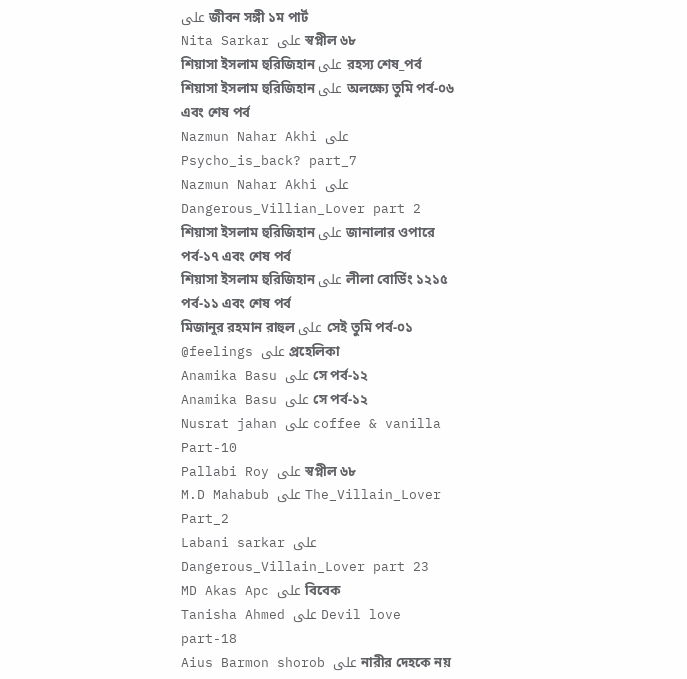على জীবন সঙ্গী ১ম পার্ট
Nita Sarkar على স্বপ্নীল ৬৮
শিয়াসা ইসলাম হুরিজিহান على রহস্য শেষ_পর্ব
শিয়াসা ইসলাম হুরিজিহান على অলক্ষ্যে তুমি পর্ব-০৬ এবং শেষ পর্ব
Nazmun Nahar Akhi على Psycho_is_back? part_7
Nazmun Nahar Akhi على Dangerous_Villian_Lover part 2
শিয়াসা ইসলাম হুরিজিহান على জানালার ওপারে পর্ব-১৭ এবং শেষ পর্ব
শিয়াসা ইসলাম হুরিজিহান على লীলা বোর্ডিং ১২১৫ পর্ব-১১ এবং শেষ পর্ব
মিজানুর রহমান রাহুল على সেই তুমি পর্ব-০১
@feelings على প্রহেলিকা
Anamika Basu على সে পর্ব-১২
Anamika Basu على সে পর্ব-১২
Nusrat jahan على coffee & vanilla Part-10
Pallabi Roy على স্বপ্নীল ৬৮
M.D Mahabub على The_Villain_Lover Part_2
Labani sarkar على Dangerous_Villain_Lover part 23
MD Akas Apc على বিবেক
Tanisha Ahmed على Devil love part-18
Aius Barmon shorob على নারীর দেহকে নয়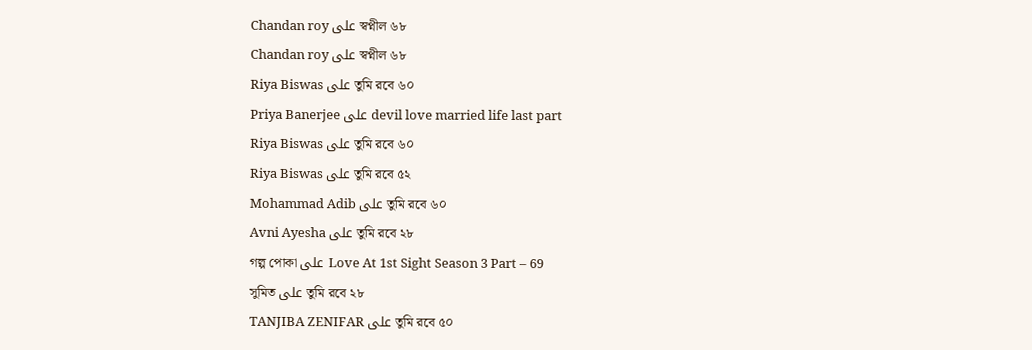Chandan roy على স্বপ্নীল ৬৮
Chandan roy على স্বপ্নীল ৬৮
Riya Biswas على তুমি রবে ৬০
Priya Banerjee على devil love married life last part
Riya Biswas على তুমি রবে ৬০
Riya Biswas على তুমি রবে ৫২
Mohammad Adib على তুমি রবে ৬০
Avni Ayesha على তুমি রবে ২৮
গল্প পোকা على Love At 1st Sight Season 3 Part – 69
সুমিত على তুমি রবে ২৮
TANJIBA ZENIFAR على তুমি রবে ৫০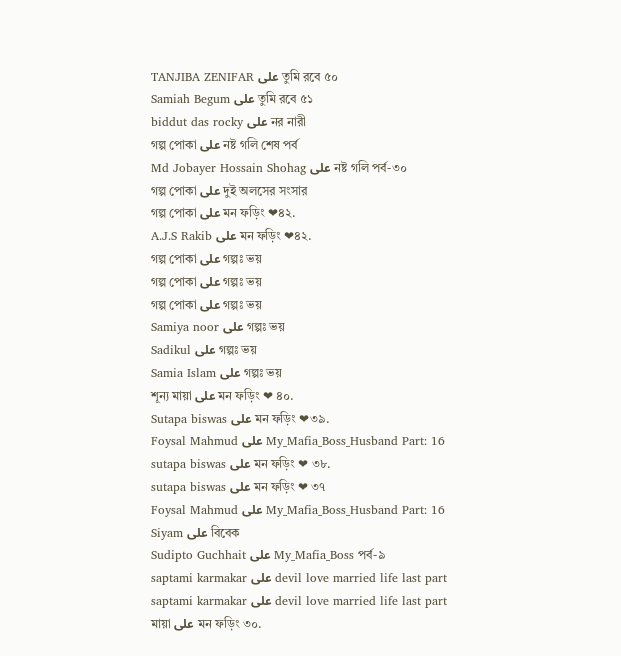TANJIBA ZENIFAR على তুমি রবে ৫০
Samiah Begum على তুমি রবে ৫১
biddut das rocky على নর নারী
গল্প পোকা على নষ্ট গলি শেষ পর্ব
Md Jobayer Hossain Shohag على নষ্ট গলি পর্ব-৩০
গল্প পোকা على দুই অলসের সংসার
গল্প পোকা على মন ফড়িং ❤৪২.
A.J.S Rakib على মন ফড়িং ❤৪২.
গল্প পোকা على গল্পঃ ভয়
গল্প পোকা على গল্পঃ ভয়
গল্প পোকা على গল্পঃ ভয়
Samiya noor على গল্পঃ ভয়
Sadikul على গল্পঃ ভয়
Samia Islam على গল্পঃ ভয়
শূন্য মায়া على মন ফড়িং ❤ ৪০.
Sutapa biswas على মন ফড়িং ❤৩৯.
Foysal Mahmud على My_Mafia_Boss_Husband Part: 16
sutapa biswas على মন ফড়িং ❤ ৩৮.
sutapa biswas على মন ফড়িং ❤ ৩৭
Foysal Mahmud على My_Mafia_Boss_Husband Part: 16
Siyam على বিবেক
Sudipto Guchhait على My_Mafia_Boss পর্ব-৯
saptami karmakar على devil love married life last part
saptami karmakar على devil love married life last part
মায়া على মন ফড়িং ৩০.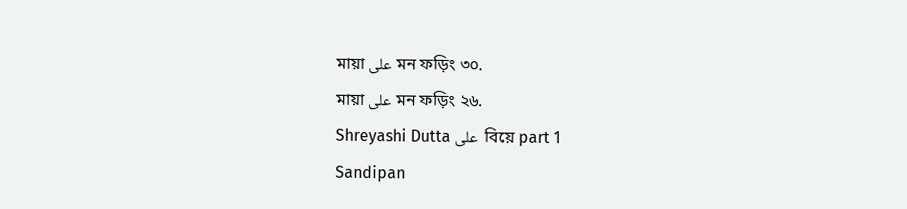মায়া على মন ফড়িং ৩০.
মায়া على মন ফড়িং ২৬.
Shreyashi Dutta على  বিয়ে part 1
Sandipan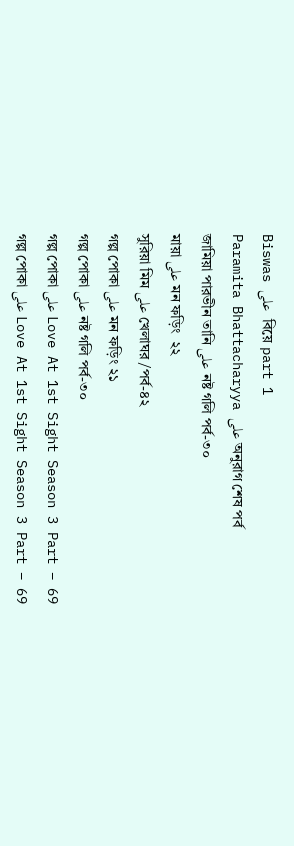Biswas على  বিয়ে part 1
Paramita Bhattacharyya على অনুরাগ শেষ পর্ব
জামিয়া পারভীন তানি على নষ্ট গলি পর্ব-৩০
মায়া على মন ফড়িং  ২২
সুরিয়া মিম على খেলাঘর /পর্ব-৪২
গল্প পোকা على মন ফড়িং ২১
গল্প পোকা على নষ্ট গলি পর্ব-৩০
গল্প পোকা على Love At 1st Sight Season 3 Part – 69
গল্প পোকা على Love At 1st Sight Season 3 Part – 69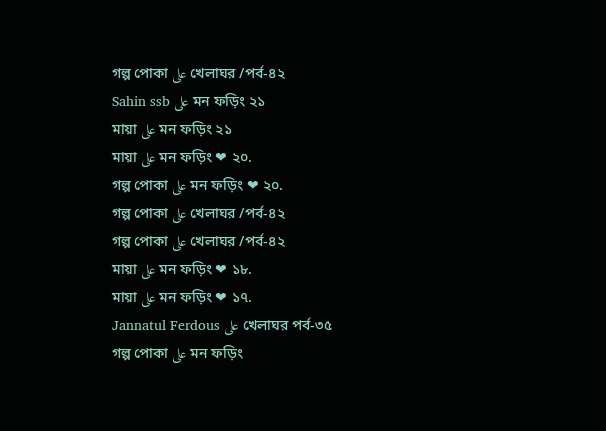গল্প পোকা على খেলাঘর /পর্ব-৪২
Sahin ssb على মন ফড়িং ২১
মায়া على মন ফড়িং ২১
মায়া على মন ফড়িং ❤ ২০.
গল্প পোকা على মন ফড়িং ❤ ২০.
গল্প পোকা على খেলাঘর /পর্ব-৪২
গল্প পোকা على খেলাঘর /পর্ব-৪২
মায়া على মন ফড়িং ❤ ১৮.
মায়া على মন ফড়িং ❤ ১৭.
Jannatul Ferdous على খেলাঘর পর্ব-৩৫
গল্প পোকা على মন ফড়িং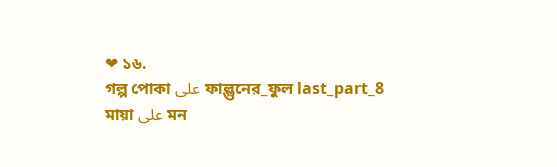❤ ১৬.
গল্প পোকা على ফাল্গুনের_ফুল last_part_8
মায়া على মন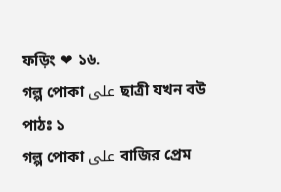ফড়িং ❤ ১৬.
গল্প পোকা على ছাত্রী যখন বউ পাঠঃ ১
গল্প পোকা على বাজির প্রেম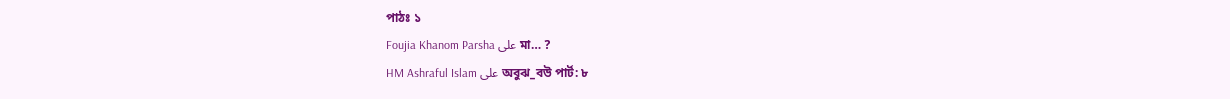পাঠঃ ১
Foujia Khanom Parsha على মা… ?
HM Ashraful Islam على অবুঝ_বউ পার্ট: ৮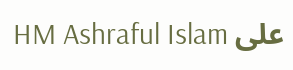HM Ashraful Islam على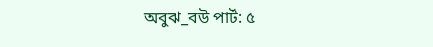অবুঝ_বউ পার্ট: ৫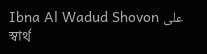Ibna Al Wadud Shovon على স্বার্থ